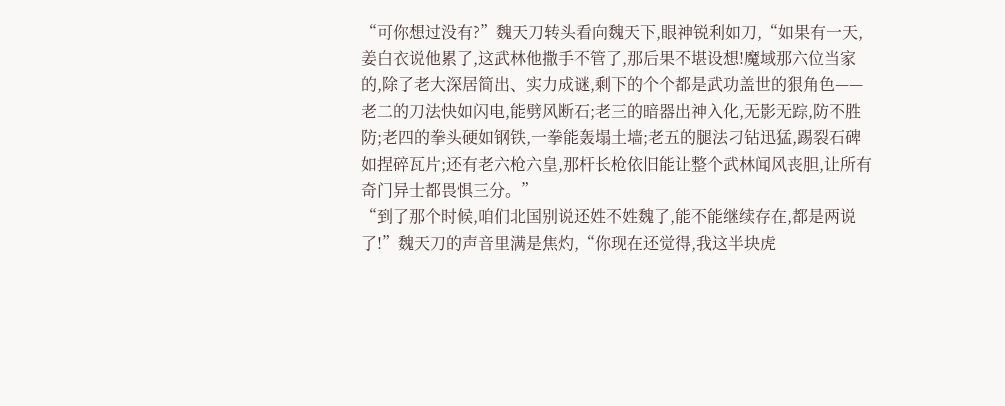“可你想过没有?”魏天刀转头看向魏天下,眼神锐利如刀,“如果有一天,姜白衣说他累了,这武林他撒手不管了,那后果不堪设想!魔域那六位当家的,除了老大深居简出、实力成谜,剩下的个个都是武功盖世的狠角色——老二的刀法快如闪电,能劈风断石;老三的暗器出神入化,无影无踪,防不胜防;老四的拳头硬如钢铁,一拳能轰塌土墙;老五的腿法刁钻迅猛,踢裂石碑如捏碎瓦片;还有老六枪六皇,那杆长枪依旧能让整个武林闻风丧胆,让所有奇门异士都畏惧三分。”
“到了那个时候,咱们北国别说还姓不姓魏了,能不能继续存在,都是两说了!”魏天刀的声音里满是焦灼,“你现在还觉得,我这半块虎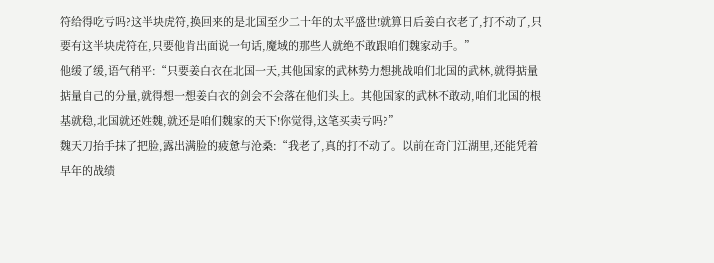符给得吃亏吗?这半块虎符,换回来的是北国至少二十年的太平盛世!就算日后姜白衣老了,打不动了,只要有这半块虎符在,只要他肯出面说一句话,魔域的那些人就绝不敢跟咱们魏家动手。”
他缓了缓,语气稍平:“只要姜白衣在北国一天,其他国家的武林势力想挑战咱们北国的武林,就得掂量掂量自己的分量,就得想一想姜白衣的剑会不会落在他们头上。其他国家的武林不敢动,咱们北国的根基就稳,北国就还姓魏,就还是咱们魏家的天下!你觉得,这笔买卖亏吗?”
魏天刀抬手抹了把脸,露出满脸的疲惫与沧桑:“我老了,真的打不动了。以前在奇门江湖里,还能凭着早年的战绩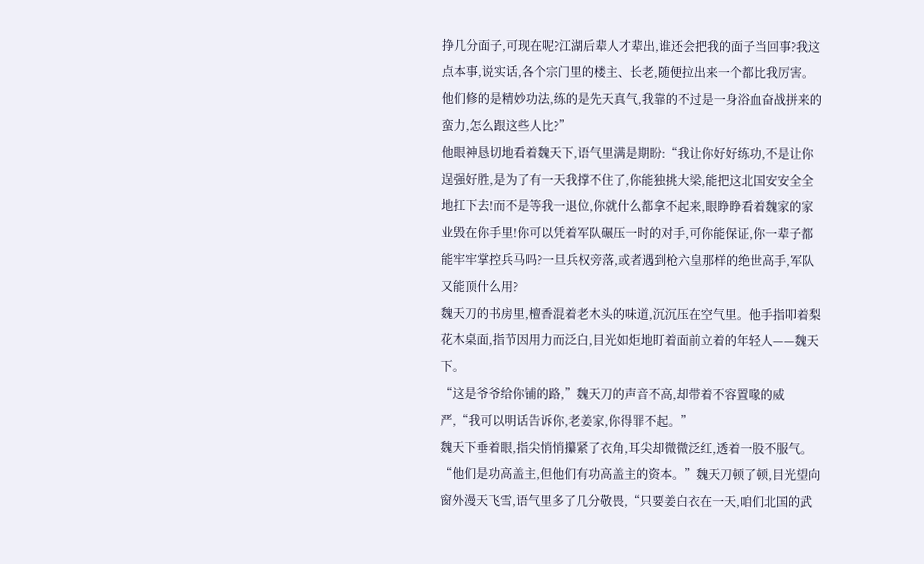挣几分面子,可现在呢?江湖后辈人才辈出,谁还会把我的面子当回事?我这点本事,说实话,各个宗门里的楼主、长老,随便拉出来一个都比我厉害。他们修的是精妙功法,练的是先天真气,我靠的不过是一身浴血奋战拼来的蛮力,怎么跟这些人比?”
他眼神恳切地看着魏天下,语气里满是期盼:“我让你好好练功,不是让你逞强好胜,是为了有一天我撑不住了,你能独挑大梁,能把这北国安安全全地扛下去!而不是等我一退位,你就什么都拿不起来,眼睁睁看着魏家的家业毁在你手里!你可以凭着军队碾压一时的对手,可你能保证,你一辈子都能牢牢掌控兵马吗?一旦兵权旁落,或者遇到枪六皇那样的绝世高手,军队又能顶什么用?
魏天刀的书房里,檀香混着老木头的味道,沉沉压在空气里。他手指叩着梨花木桌面,指节因用力而泛白,目光如炬地盯着面前立着的年轻人——魏天下。
“这是爷爷给你铺的路,”魏天刀的声音不高,却带着不容置喙的威严,“我可以明话告诉你,老姜家,你得罪不起。”
魏天下垂着眼,指尖悄悄攥紧了衣角,耳尖却微微泛红,透着一股不服气。
“他们是功高盖主,但他们有功高盖主的资本。”魏天刀顿了顿,目光望向窗外漫天飞雪,语气里多了几分敬畏,“只要姜白衣在一天,咱们北国的武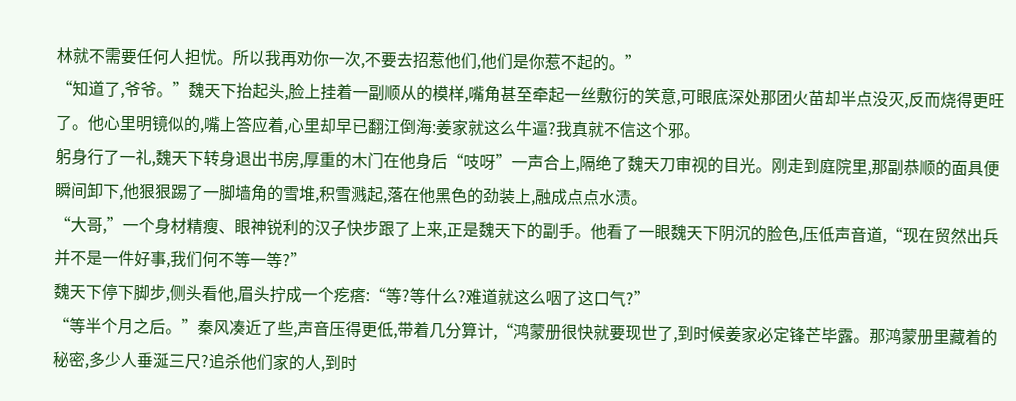林就不需要任何人担忧。所以我再劝你一次,不要去招惹他们,他们是你惹不起的。”
“知道了,爷爷。”魏天下抬起头,脸上挂着一副顺从的模样,嘴角甚至牵起一丝敷衍的笑意,可眼底深处那团火苗却半点没灭,反而烧得更旺了。他心里明镜似的,嘴上答应着,心里却早已翻江倒海:姜家就这么牛逼?我真就不信这个邪。
躬身行了一礼,魏天下转身退出书房,厚重的木门在他身后“吱呀”一声合上,隔绝了魏天刀审视的目光。刚走到庭院里,那副恭顺的面具便瞬间卸下,他狠狠踢了一脚墙角的雪堆,积雪溅起,落在他黑色的劲装上,融成点点水渍。
“大哥,”一个身材精瘦、眼神锐利的汉子快步跟了上来,正是魏天下的副手。他看了一眼魏天下阴沉的脸色,压低声音道,“现在贸然出兵并不是一件好事,我们何不等一等?”
魏天下停下脚步,侧头看他,眉头拧成一个疙瘩:“等?等什么?难道就这么咽了这口气?”
“等半个月之后。”秦风凑近了些,声音压得更低,带着几分算计,“鸿蒙册很快就要现世了,到时候姜家必定锋芒毕露。那鸿蒙册里藏着的秘密,多少人垂涎三尺?追杀他们家的人,到时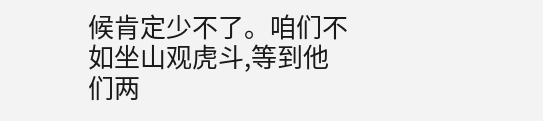候肯定少不了。咱们不如坐山观虎斗,等到他们两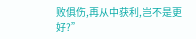败俱伤,再从中获利,岂不是更好?”